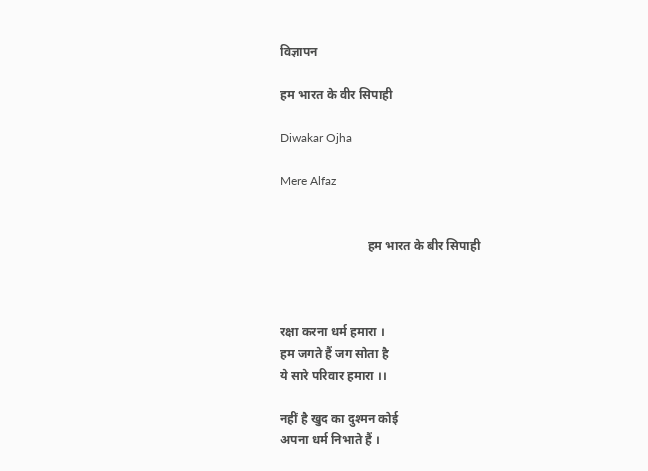विज्ञापन

हम भारत के वीर सिपाही

Diwakar Ojha

Mere Alfaz


                            हम भारत के बीर सिपाही



रक्षा करना धर्म हमारा ।
हम जगते हैं जग सोता है
ये सारे परिवार हमारा ।।

नहीं है खुद का दुश्मन कोई
अपना धर्म निभाते हैं ।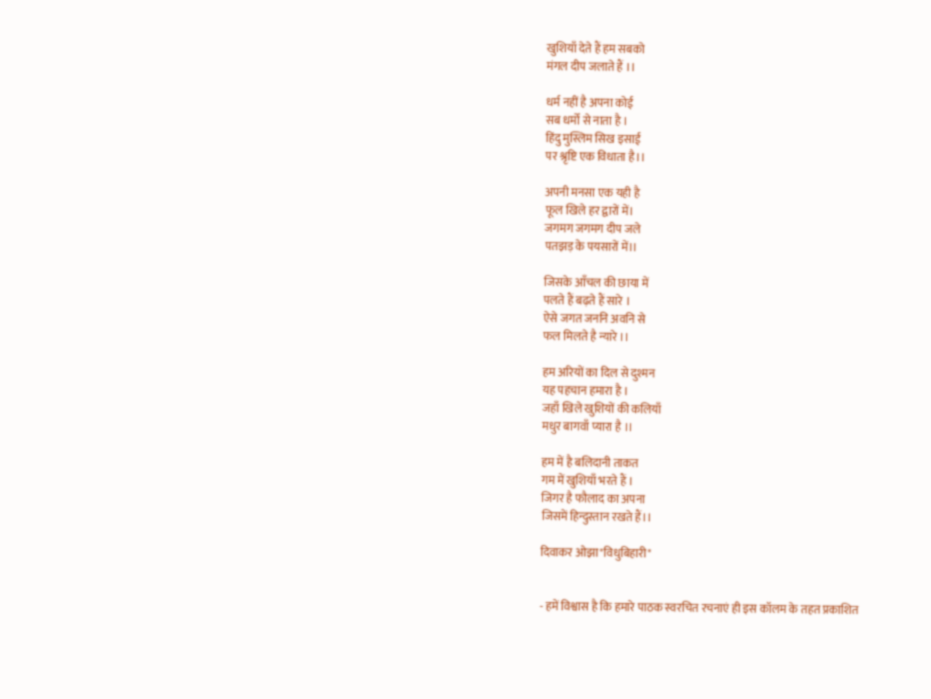खुशियाँ देते हैं हम सबको
मंगल दीप जलाते हैं ।।

धर्म नहीं है अपना कोई
सब धर्मो से नाता है ।
हिंदु मुस्लिम सिख इसाई
पर श्रृष्टि एक विधाता है।।

अपनी मनसा एक यही है
फूल खिले हर द्वारों में।
जगमग जगमग दीप जले
पतझड़ के पयसारों में।।

जिसके आँचल की छाया में
पलते हैं बढ़ते हैं सारे ।
ऐसे जगत जननि अवनि से
फल मिलते है न्यारे ।।

हम अरियों का दिल से दुश्मन
यह पहचान हमारा है ।
जहाँ खिले खुशियों की कलियाँ
मधुर बागवाँ प्यारा है ।।

हम में है बलिदानी ताकत
गम में खुशियाँ भरते हैं ।
जिगर है फौलाद का अपना
जिसमें हिन्दुस्तान रखते हैं।।

दिवाकर ओझा"विधुबिहारी"


- हमें विश्वास है कि हमारे पाठक स्वरचित रचनाएं ही इस कॉलम के तहत प्रकाशित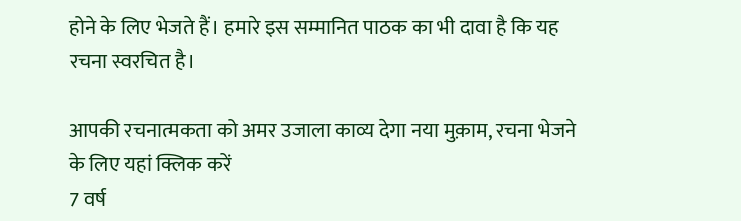होने के लिए भेजते हैं। हमारे इस सम्मानित पाठक का भी दावा है कि यह रचना स्वरचित है।

आपकी रचनात्मकता को अमर उजाला काव्य देगा नया मुक़ाम, रचना भेजने के लिए यहां क्लिक करें
7 वर्ष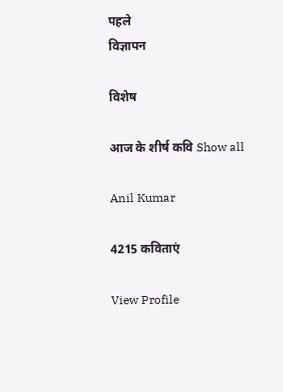पहले
विज्ञापन

विशेष

आज के शीर्ष कवि Show all

Anil Kumar

4215 कविताएं

View Profile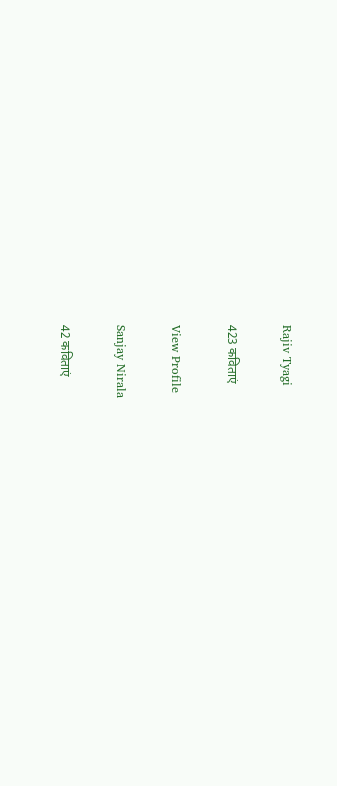Rajiv Tyagi

423 कविताएं

View Profile

Sanjay Nirala

42 कविताएं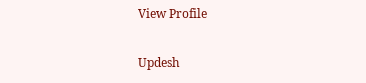View Profile

Updesh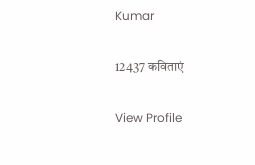Kumar

12437 कविताएं

View Profile